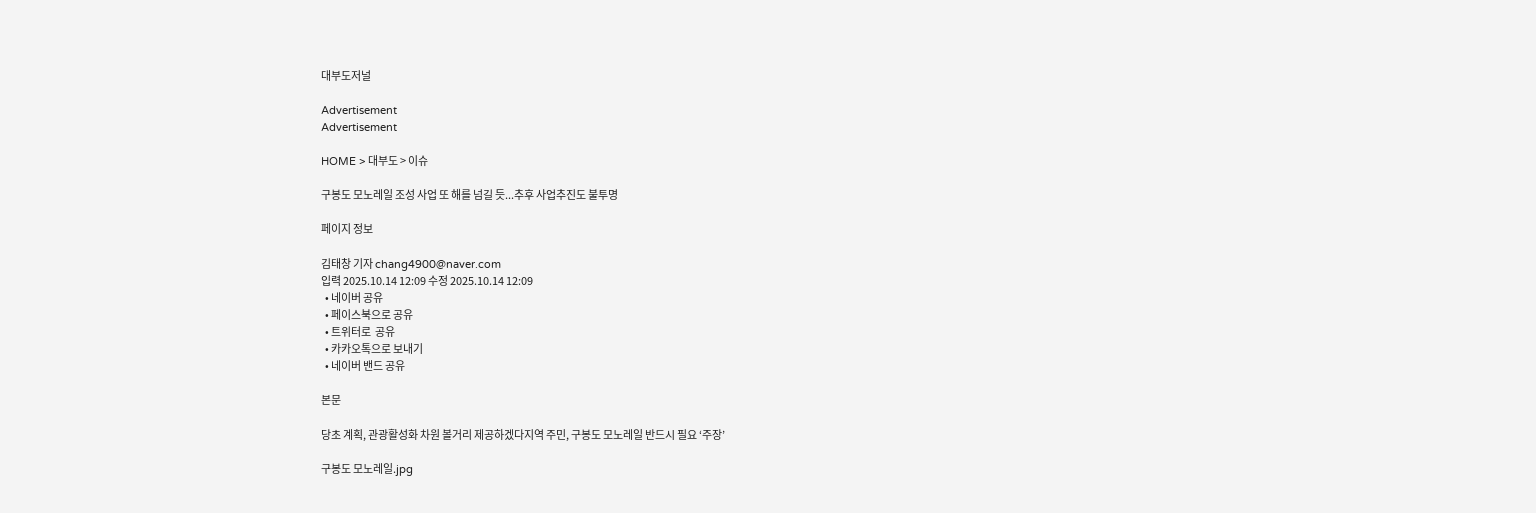대부도저널

Advertisement
Advertisement

HOME > 대부도 > 이슈

구봉도 모노레일 조성 사업 또 해를 넘길 듯...추후 사업추진도 불투명

페이지 정보

김태창 기자 chang4900@naver.com
입력 2025.10.14 12:09 수정 2025.10.14 12:09
  • 네이버 공유
  • 페이스북으로 공유
  • 트위터로  공유
  • 카카오톡으로 보내기
  • 네이버 밴드 공유

본문

당초 계획, 관광활성화 차원 볼거리 제공하겠다지역 주민, 구봉도 모노레일 반드시 필요 ‘주장’

구봉도 모노레일.jpg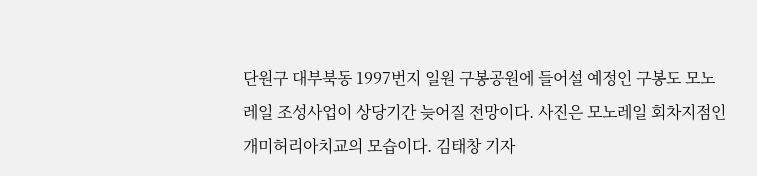단원구 대부북동 1997번지 일원 구봉공원에 들어설 예정인 구봉도 모노레일 조성사업이 상당기간 늦어질 전망이다. 사진은 모노레일 회차지점인 개미허리아치교의 모습이다. 김태창 기자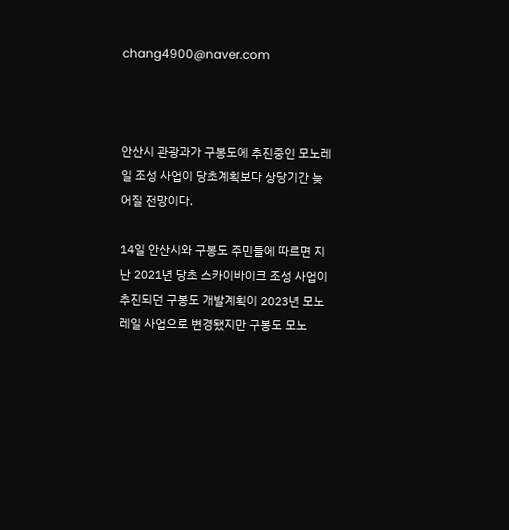chang4900@naver.com



안산시 관광과가 구봉도에 추진중인 모노레일 조성 사업이 당초계획보다 상당기간 늦어질 전망이다.

14일 안산시와 구봉도 주민들에 따르면 지난 2021년 당초 스카이바이크 조성 사업이 추진되던 구봉도 개발계획이 2023년 모노레일 사업으로 변경됐지만 구봉도 모노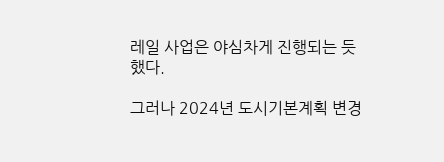레일 사업은 야심차게 진행되는 듯 했다.

그러나 2024년 도시기본계획 변경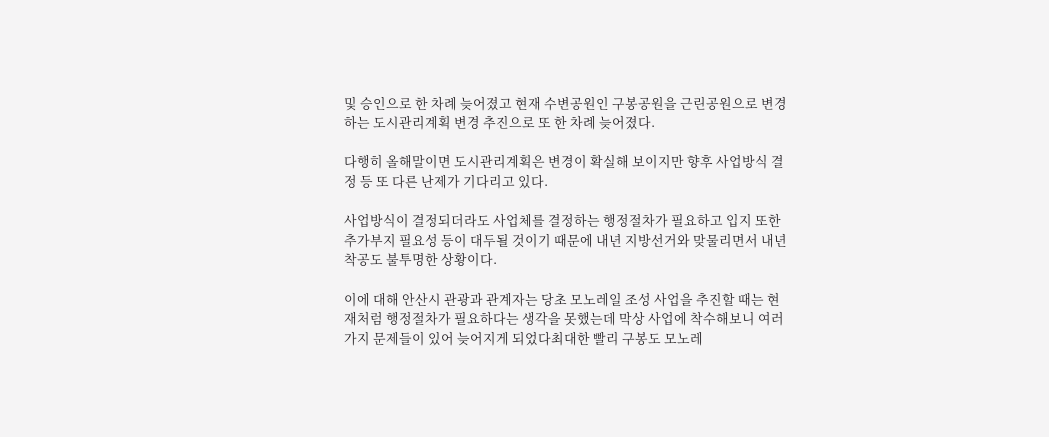및 승인으로 한 차례 늦어졌고 현재 수변공원인 구봉공원을 근린공원으로 변경하는 도시관리계획 변경 추진으로 또 한 차례 늦어졌다.

다행히 올해말이면 도시관리계획은 변경이 확실해 보이지만 향후 사업방식 결정 등 또 다른 난제가 기다리고 있다.

사업방식이 결정되더라도 사업체를 결정하는 행정절차가 필요하고 입지 또한 추가부지 필요성 등이 대두될 것이기 때문에 내년 지방선거와 맞물리면서 내년 착공도 불투명한 상황이다.

이에 대해 안산시 관광과 관계자는 당초 모노레일 조성 사업을 추진할 때는 현재처럼 행정절차가 필요하다는 생각을 못했는데 막상 사업에 착수해보니 여러 가지 문제들이 있어 늦어지게 되었다최대한 빨리 구봉도 모노레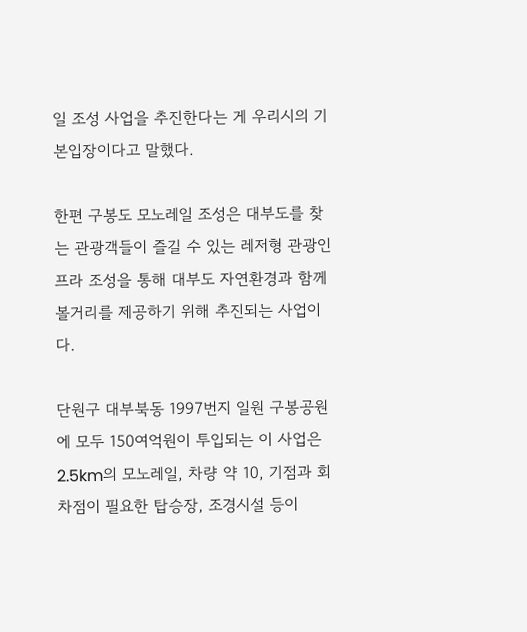일 조성 사업을 추진한다는 게 우리시의 기본입장이다고 말했다.

한편 구봉도 모노레일 조성은 대부도를 찾는 관광객들이 즐길 수 있는 레저형 관광인프라 조성을 통해 대부도 자연환경과 함께 볼거리를 제공하기 위해 추진되는 사업이다.

단원구 대부북동 1997번지 일원 구봉공원에 모두 150여억원이 투입되는 이 사업은 2.5km의 모노레일, 차량 약 10, 기점과 회차점이 필요한 탑승장, 조경시설 등이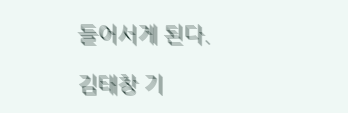들어서게 된다.

김태창 기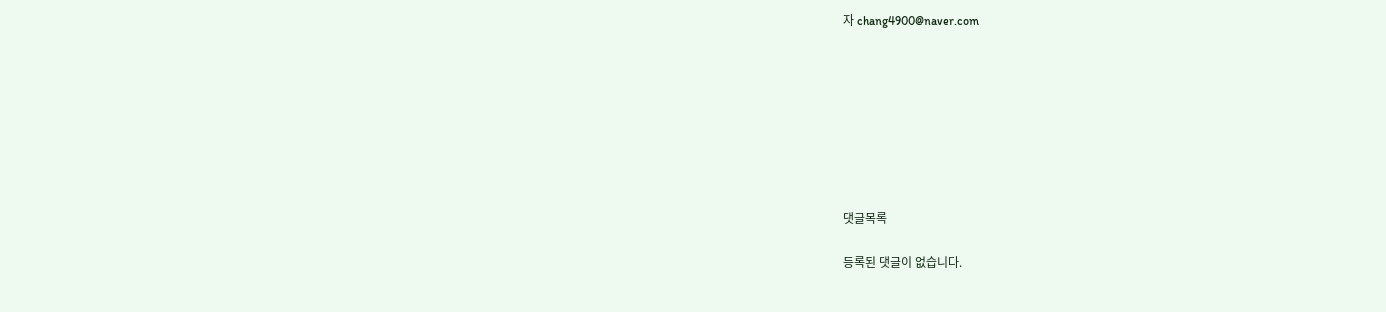자 chang4900@naver.com








댓글목록

등록된 댓글이 없습니다.